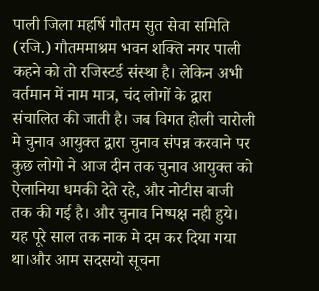पाली जिला महर्षि गौतम सुत सेवा समिति (रजि.) गौतममाश्रम भवन शक्ति नगर पाली कहने को तो रजिस्टर्ड संस्था है। लेकिन अभी वर्तमान में नाम मात्र, चंद लोगों के द्वारा संचालित की जाती है। जब विगत होली चारोली मे चुनाव आयुक्त द्वारा चुनाव संपन्न करवाने पर कुछ लोगो ने आज दीन तक चुनाव आयुक्त को ऐलानिया धमकी देते रहे, और नोटीस बाजी तक की गई है। और चुनाव निष्पक्ष नही हुये। यह पूरे साल तक नाक मे दम कर दिया गया था।और आम सदसयो सूचना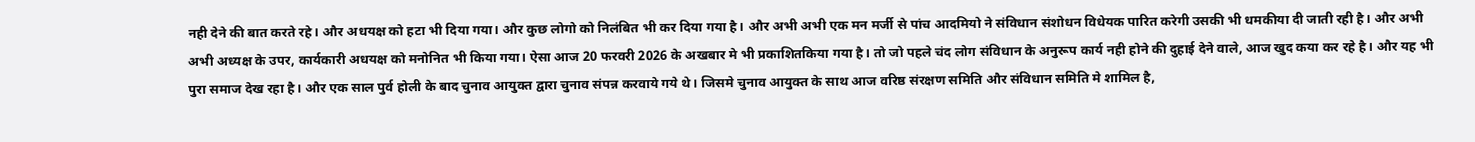नही देने की बात करते रहे। और अधयक्ष को हटा भी दिया गया। और कुछ लोगो को निलंबित भी कर दिया गया है। और अभी अभी एक मन मर्जी से पांच आदमियो ने संविधान संशोधन विधेयक पारित करेगी उसकी भी धमकीया दी जाती रही है। और अभी अभी अध्यक्ष के उपर, कार्यकारी अधयक्ष को मनोनित भी किया गया। ऐसा आज 20 फरवरी 2026 के अखबार मे भी प्रकाशितकिया गया है। तो जो पहले चंद लोग संविधान के अनुरूप कार्य नही होने की दुहाई देने वाले, आज खुद कया कर रहे है। और यह भी पुरा समाज देख रहा है। और एक साल पुर्व होली के बाद चुनाव आयुक्त द्वारा चुनाव संपन्न करवाये गये थे। जिसमे चुनाव आयुक्त के साथ आज वरिष्ठ संरक्षण समिति और संविधान समिति मे शामिल है,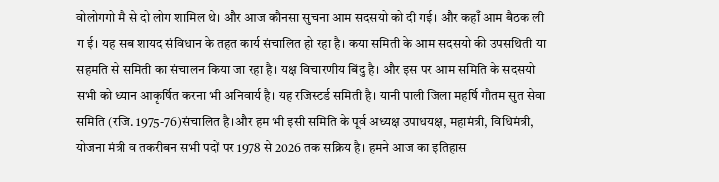वोलोगगो मै से दो लोग शामिल थे। और आज कौनसा सुचना आम सदसयो को दी गई। और कहाँ आम बैठक ली ग ई। यह सब शायद संविधान के तहत कार्य संचालित हो रहा है। कया समिती के आम सदसयो की उपसथिती या सहमति से समिती का संचालन किया जा रहा है। यक्ष विचारणीय बिंदु है। और इस पर आम समिति के सदसयो
सभी को ध्यान आकृर्षित करना भी अनिवार्य है। यह रजिस्टर्ड समिती है। यानी पाली जिला महर्षि गौतम सुत सेवा समिति (रजि. 1975-76)संचालित है।और हम भी इसी समिति के पूर्व अध्यक्ष उपाधयक्ष, महामंत्री, विधिमंत्री, योजना मंत्री व तकरीबन सभी पदों पर 1978 से 2026 तक सक्रिय है। हमने आज का इतिहास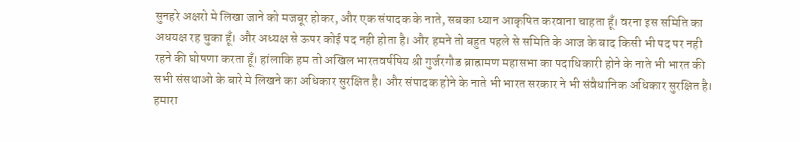सुनहरे अक्षरो मे लिखा जाने को मजबूर होकर, और एक संपादक के नाते, सबका ध्यान आकृषित करवाना चाहता हूँ। वरना इस समिति का अधयक्ष रह चुका हूँ। और अध्यक्ष से ऊपर कोई पद नही होता है। और हमने तो बहुत पहले से समिति के आज के बाद किसी भी पद पर नही रहने की घोषणा करता हूँ। हांलाकि हम तो अखिल भारतवर्षषिय श्री गुर्जरगौड ब्राह्रामण महासभा का पदाधिकारी होने के नाते भी भारत की सभी संसथाओ के बारे मे लिखने का अधिकार सुरक्षित है। और संपादक होने के नाते भी भारत सरकार ने भी संवैधानिक अधिकार सुरक्षित है। हमारा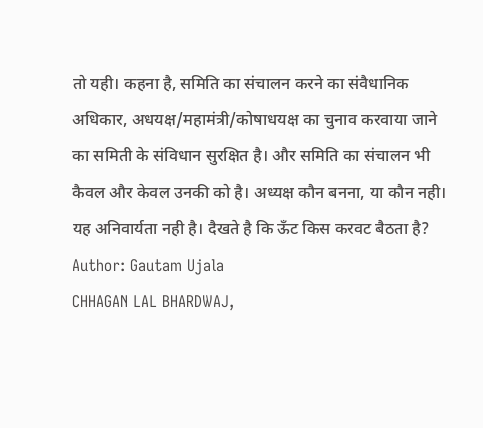तो यही। कहना है, समिति का संचालन करने का संवैधानिक अधिकार, अधयक्ष/महामंत्री/कोषाधयक्ष का चुनाव करवाया जाने का समिती के संविधान सुरक्षित है। और समिति का संचालन भी कैवल और केवल उनकी को है। अध्यक्ष कौन बनना, या कौन नही। यह अनिवार्यता नही है। दैखते है कि ऊँट किस करवट बैठता है?
Author: Gautam Ujala
CHHAGAN LAL BHARDWAJ,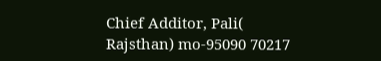Chief Additor, Pali( Rajsthan) mo-95090 70217